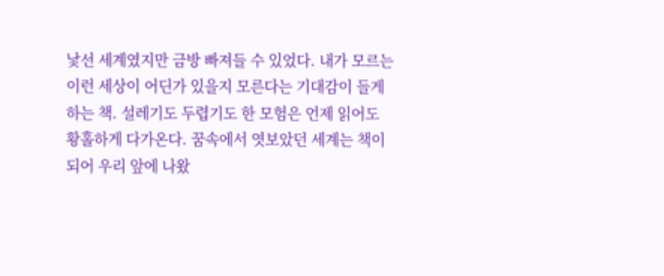낯선 세계였지만 금방 빠져들 수 있었다. 내가 모르는 이런 세상이 어딘가 있을지 모른다는 기대감이 들게 하는 책. 설레기도 두렵기도 한 모험은 언제 읽어도 황홀하게 다가온다. 꿈속에서 엿보았던 세계는 책이 되어 우리 앞에 나왔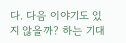다. 다음 이야기도 있지 않을까? 하는 기대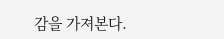감을 가져본다.